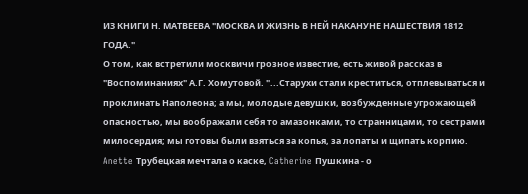ИЗ КНИГИ Н. МАТВЕЕВА "МОСКВА И ЖИЗНЬ В НЕЙ НАКАНУНЕ НАШЕСТВИЯ 1812 ГОДА."
О том, как встретили москвичи грозное известие, есть живой рассказ в "Воспоминаниях" А.Г. Хомутовой. "...Старухи стали креститься, отплевываться и проклинать Наполеона; а мы, молодые девушки, возбужденные угрожающей опасностью, мы воображали себя то амазонками, то странницами, то сестрами милосердия; мы готовы были взяться за копья, за лопаты и щипать корпию. Anette Трубецкая мечтала о каске, Catherine Пушкина - о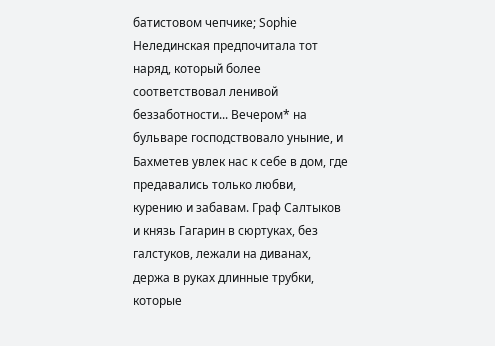батистовом чепчике; Sophie Нелединская предпочитала тот наряд, который более соответствовал ленивой беззаботности... Вечером* на бульваре господствовало уныние, и Бахметев увлек нас к себе в дом, где предавались только любви, курению и забавам. Граф Салтыков и князь Гагарин в сюртуках, без галстуков, лежали на диванах, держа в руках длинные трубки, которые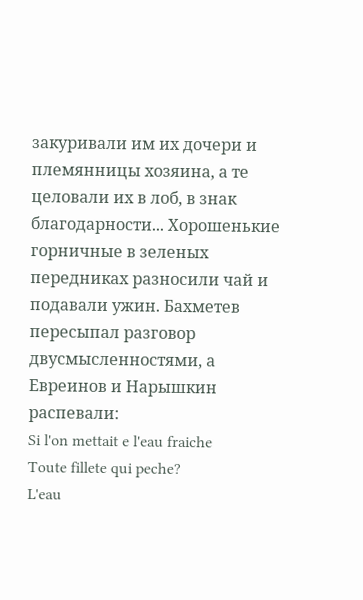закуривали им их дочери и племянницы хозяина, а те целовали их в лоб, в знак благодарности... Хорошенькие горничные в зеленых передниках разносили чай и подавали ужин. Бахметев пересыпал разговор двусмысленностями, а Евреинов и Нарышкин распевали:
Si l'on mettait e l'eau fraiche
Toute fillete qui peche?
L'eau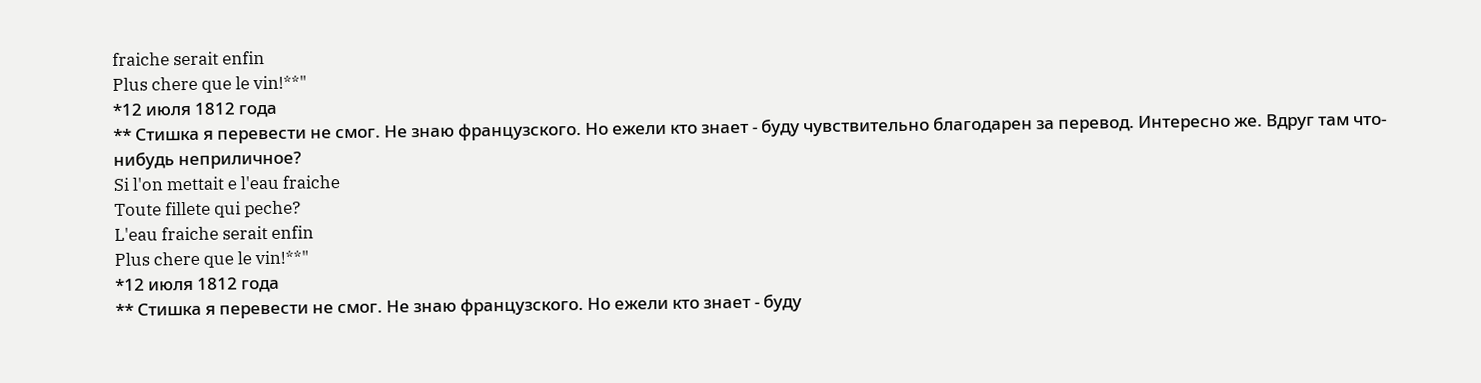fraiche serait enfin
Plus chere que le vin!**"
*12 июля 1812 года
** Стишка я перевести не смог. Не знаю французского. Но ежели кто знает - буду чувствительно благодарен за перевод. Интересно же. Вдруг там что-нибудь неприличное?
Si l'on mettait e l'eau fraiche
Toute fillete qui peche?
L'eau fraiche serait enfin
Plus chere que le vin!**"
*12 июля 1812 года
** Стишка я перевести не смог. Не знаю французского. Но ежели кто знает - буду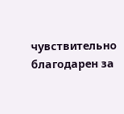чувствительно благодарен за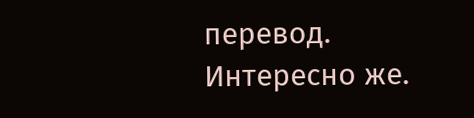перевод. Интересно же.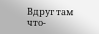Вдруг там что-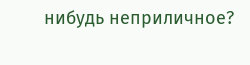нибудь неприличное?